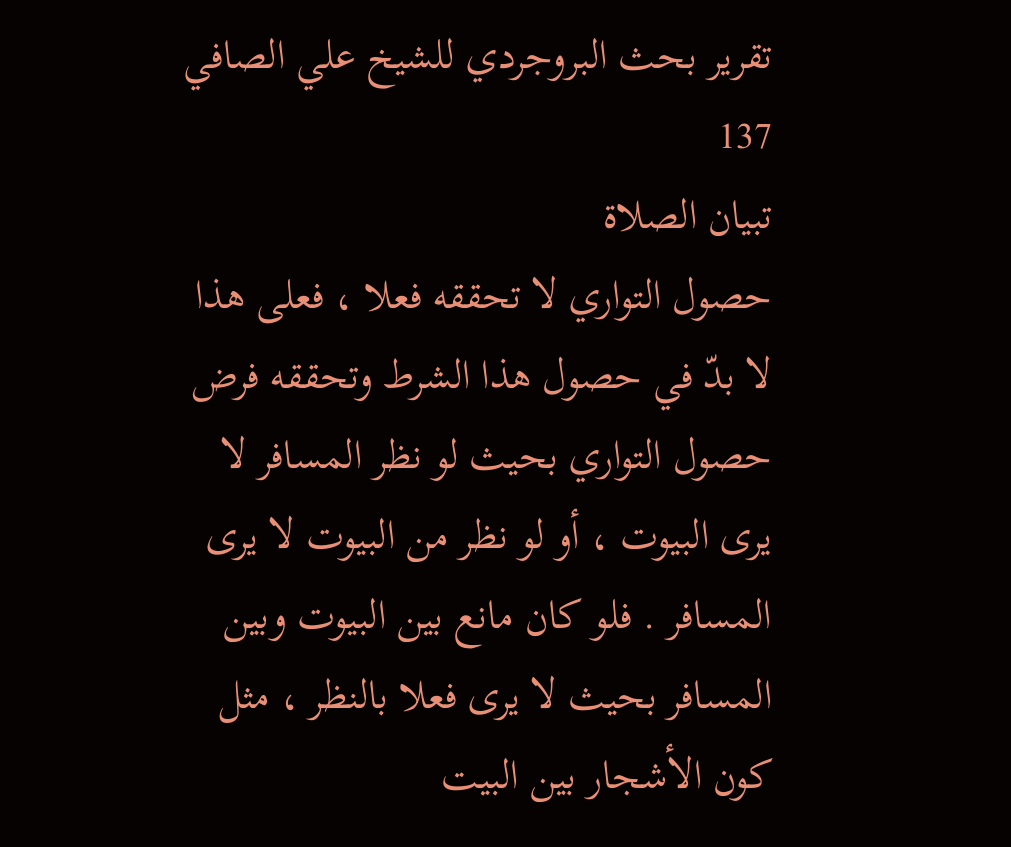تقرير بحث البروجردي للشيخ علي الصافي
137
تبيان الصلاة
حصول التواري لا تحققه فعلا ، فعلى هذا لا بدّ في حصول هذا الشرط وتحققه فرض حصول التواري بحيث لو نظر المسافر لا يرى البيوت ، أو لو نظر من البيوت لا يرى المسافر . فلو كان مانع بين البيوت وبين المسافر بحيث لا يرى فعلا بالنظر ، مثل كون الأشجار بين البيت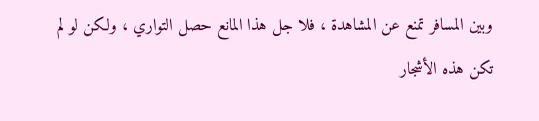وبين المسافر تمنع عن المشاهدة ، فلا جل هذا المانع حصل التواري ، ولكن لو لم تكن هذه الأشجار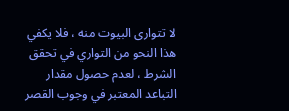لا تتوارى البيوت منه ، فلا يكفي هذا النحو من التواري في تحقق الشرط ، لعدم حصول مقدار التباعد المعتبر في وجوب القصر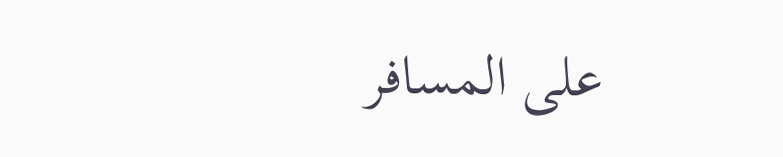على المسافر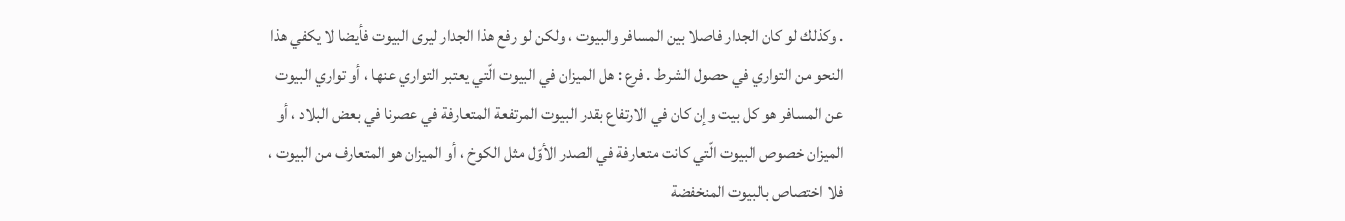. وكذلك لو كان الجدار فاصلا بين المسافر والبيوت ، ولكن لو رفع هذا الجدار ليرى البيوت فأيضا لا يكفي هذا النحو من التواري في حصول الشرط . فرع : هل الميزان في البيوت الّتي يعتبر التواري عنها ، أو تواري البيوت عن المسافر هو كل بيت وإن كان في الارتفاع بقدر البيوت المرتفعة المتعارفة في عصرنا في بعض البلاد ، أو الميزان خصوص البيوت الّتي كانت متعارفة في الصدر الأوّل مثل الكوخ ، أو الميزان هو المتعارف من البيوت ، فلا اختصاص بالبيوت المنخفضة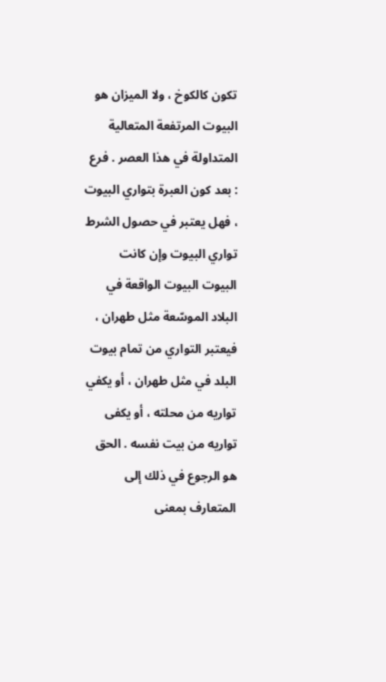تكون كالكوخ ، ولا الميزان هو البيوت المرتفعة المتعالية المتداولة في هذا العصر . فرع : بعد كون العبرة بتواري البيوت ، فهل يعتبر في حصول الشرط تواري البيوت وإن كانت البيوت البيوت الواقعة في البلاد الموسّعة مثل طهران ، فيعتبر التواري من تمام بيوت البلد في مثل طهران ، أو يكفي تواريه من محلته ، أو يكفى تواريه من بيت نفسه . الحق هو الرجوع في ذلك إلى المتعارف بمعنى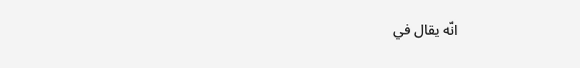انّه يقال في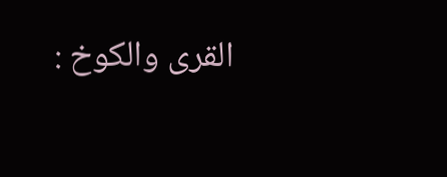القرى والكوخ :